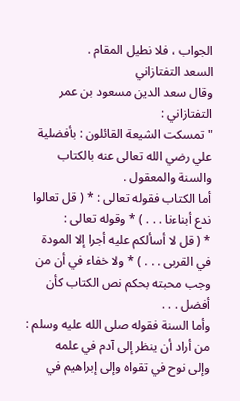الجواب ، فلا نطيل المقام .
السعد التفتازاني
وقال سعد الدين مسعود بن عمر التفتازاني :
" تمسكت الشيعة القائلون : بأفضلية علي رضي الله تعالى عنه بالكتاب
والسنة والمعقول .
أما الكتاب فقوله تعالى : * ( قل تعالوا ندع أبناءنا . . . ) * وقوله تعالى :
* ( قل لا أسألكم عليه أجرا إلا المودة في القربى . . . ) * ولا خفاء في أن من
وجب محبته بحكم نص الكتاب كأن أفضل . . .
وأما السنة فقوله صلى الله عليه وسلم : من أراد أن ينظر إلى آدم في علمه
وإلى نوح في تقواه وإلى إبراهيم في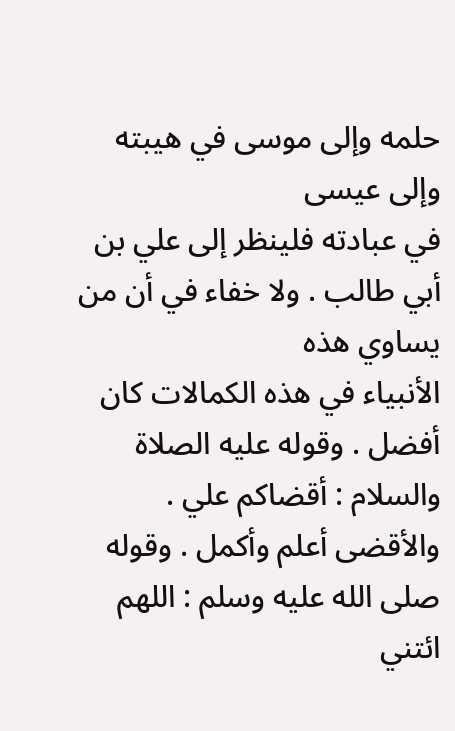حلمه وإلى موسى في هيبته وإلى عيسى
في عبادته فلينظر إلى علي بن أبي طالب . ولا خفاء في أن من يساوي هذه
الأنبياء في هذه الكمالات كان أفضل . وقوله عليه الصلاة والسلام : أقضاكم علي .
والأقضى أعلم وأكمل . وقوله صلى الله عليه وسلم : اللهم ائتني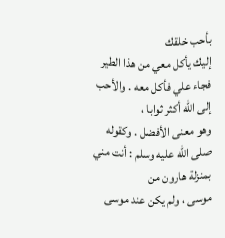بأحب خلقك
إليك يأكل معي من هذا الطير فجاء علي فأكل معه . والأحب إلى الله أكثر ثوابا ،
وهو معنى الأفضل . وكقوله صلى الله عليه وسلم : أنت مني بمنزلة هارون من
موسى ، ولم يكن عند موسى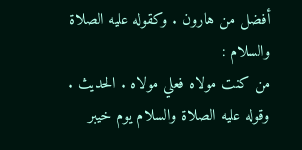أفضل من هارون . وكقوله عليه الصلاة والسلام :
من كنت مولاه فعلي مولاه . الحديث . وقوله عليه الصلاة والسلام يوم خيبر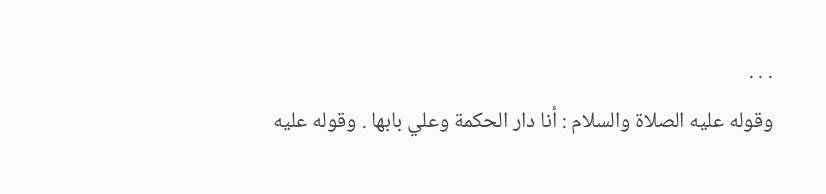. . .
وقوله عليه الصلاة والسلام : أنا دار الحكمة وعلي بابها . وقوله عليه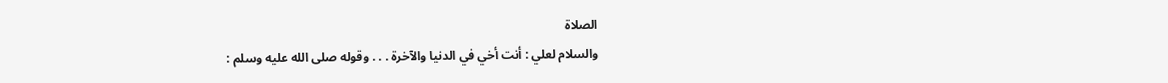الصلاة
والسلام لعلي : أنت أخي في الدنيا والآخرة . . . وقوله صلى الله عليه وسلم :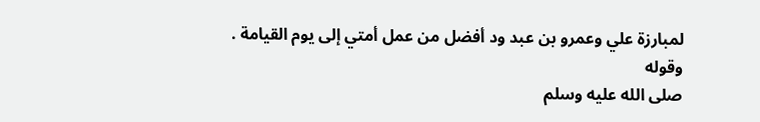لمبارزة علي وعمرو بن عبد ود أفضل من عمل أمتي إلى يوم القيامة . وقوله
صلى الله عليه وسلم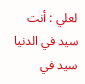لعلي : أنت سيد في الدنيا سيد في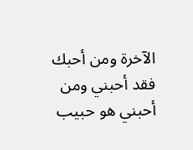الآخرة ومن أحبك
فقد أحبني ومن أحبني هو حبيب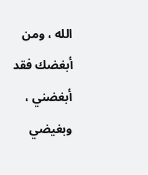الله ، ومن أبغضك فقد أبغضني ، وبغيضي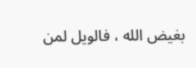بغيض الله ، فالويل لمن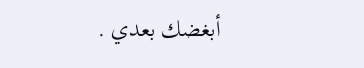أبغضك بعدي .